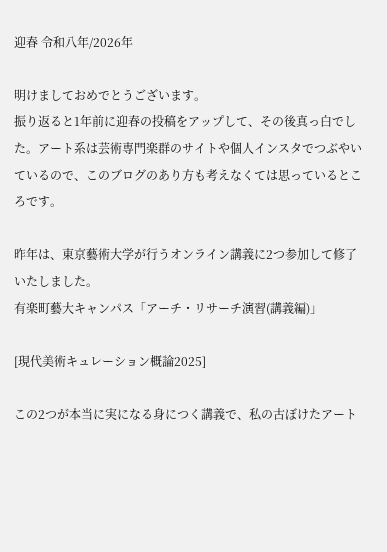迎春 令和八年/2026年

明けましておめでとうございます。
振り返ると1年前に迎春の投稿をアップして、その後真っ白でした。アート系は芸術専門楽群のサイトや個人インスタでつぶやいているので、このブログのあり方も考えなくては思っているところです。

昨年は、東京藝術大学が行うオンライン講義に2つ参加して修了いたしました。
有楽町藝大キャンパス「アーチ・リサーチ演習(講義編)」

[現代美術キュレーション概論2025]

この2つが本当に実になる身につく講義で、私の古ぼけたアート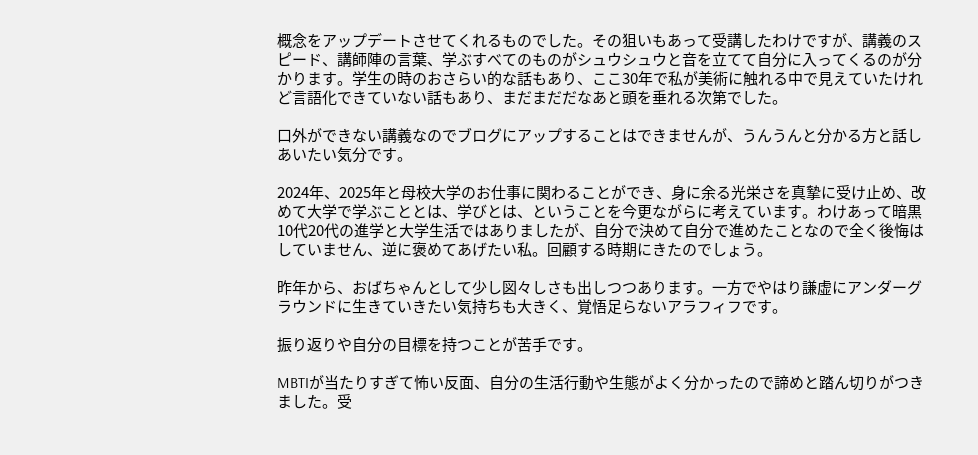概念をアップデートさせてくれるものでした。その狙いもあって受講したわけですが、講義のスピード、講師陣の言葉、学ぶすべてのものがシュウシュウと音を立てて自分に入ってくるのが分かります。学生の時のおさらい的な話もあり、ここ30年で私が美術に触れる中で見えていたけれど言語化できていない話もあり、まだまだだなあと頭を垂れる次第でした。

口外ができない講義なのでブログにアップすることはできませんが、うんうんと分かる方と話しあいたい気分です。

2024年、2025年と母校大学のお仕事に関わることができ、身に余る光栄さを真摯に受け止め、改めて大学で学ぶこととは、学びとは、ということを今更ながらに考えています。わけあって暗黒10代20代の進学と大学生活ではありましたが、自分で決めて自分で進めたことなので全く後悔はしていません、逆に褒めてあげたい私。回顧する時期にきたのでしょう。

昨年から、おばちゃんとして少し図々しさも出しつつあります。一方でやはり謙虚にアンダーグラウンドに生きていきたい気持ちも大きく、覚悟足らないアラフィフです。

振り返りや自分の目標を持つことが苦手です。

MBTIが当たりすぎて怖い反面、自分の生活行動や生態がよく分かったので諦めと踏ん切りがつきました。受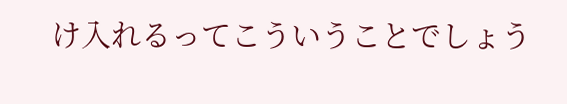け入れるってこういうことでしょう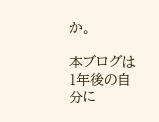か。

本ブログは1年後の自分に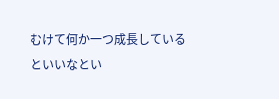むけて何か一つ成長しているといいなとい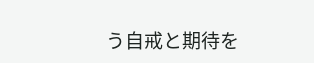う自戒と期待を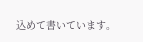込めて書いています。